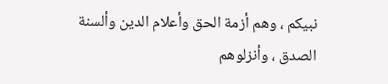نبيكم ، وهم أزمة الحق وأعلام الدين وألسنة الصدق ، وأنزلوهم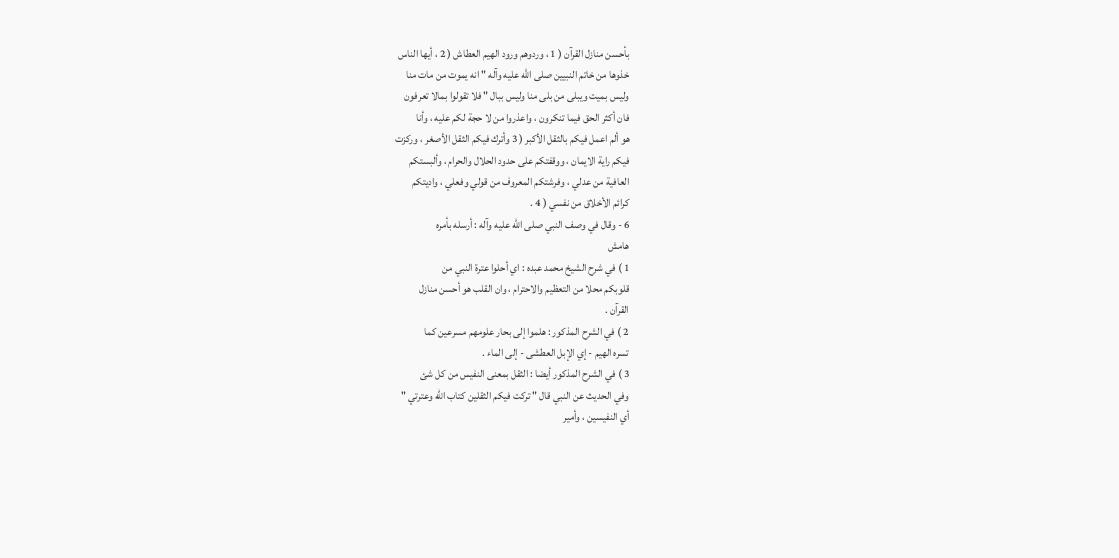بأحسن منازل القرآن ( 1 ، وردوهم ورود الهيم العطاش ( 2 ، أيها الناس
خذوها من خاتم النبيين صلى الله عليه وآله " انه يموت من مات منا
وليس بميت ويبلى من بلى منا وليس ببال " فلا تقولوا بمالا تعرفون
فان أكثر الحق فيما تنكرون ، واعذروا من لا حجة لكم عليه ، وأنا
هو ألم اعمل فيكم بالثقل الأكبر ( 3 وأترك فيكم الثقل الأصغر ، وركزت
فيكم راية الايمان ، ووقفتكم على حدود الحلال والحرام ، وألبستكم
العافية من عدلي ، وفرشتكم المعروف من قولي وفعلي ، واديتكم
كرائم الأخلاق من نفسي ( 4 .
6 - وقال في وصف النبي صلى الله عليه وآله : أرسله بأمره
هامش
1 ) في شرح الشيخ محمد عبده : اي أحلوا عترة النبي من
قلوبكم محلا من التعظيم والاحترام ، وان القلب هو أحسن منازل
القرآن .
2 ) في الشرح المذكور : هلموا إلى بحار علومهم مسرعين كما
تسره الهيم - إي الإبل العطشى - إلى الماء .
3 ) في الشرح المذكور أيضا : الثقل بمعنى النفيس من كل شئ
وفي الحديث عن النبي قال " تركت فيكم الثقلين كتاب الله وعترتي "
أي النفيسين ، وأمير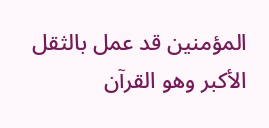المؤمنين قد عمل بالثقل الأكبر وهو القرآن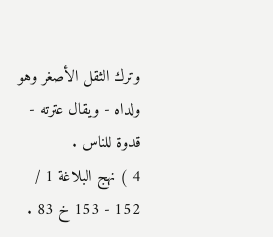وترك الثقل الأصغر وهو ولداه - ويقال عترته - قدوة للناس .
4 ) نهج البلاغة 1 / 152 - 153 خ 83 .